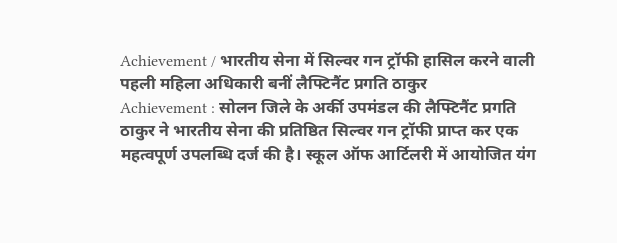Achievement / भारतीय सेना में सिल्वर गन ट्रॉफी हासिल करने वाली पहली महिला अधिकारी बनीं लैफ्टिनैंट प्रगति ठाकुर
Achievement : सोलन जिले के अर्की उपमंडल की लैफ्टिनैंट प्रगति ठाकुर ने भारतीय सेना की प्रतिष्ठित सिल्वर गन ट्रॉफी प्राप्त कर एक महत्वपूर्ण उपलब्धि दर्ज की है। स्कूल ऑफ आर्टिलरी में आयोजित यंग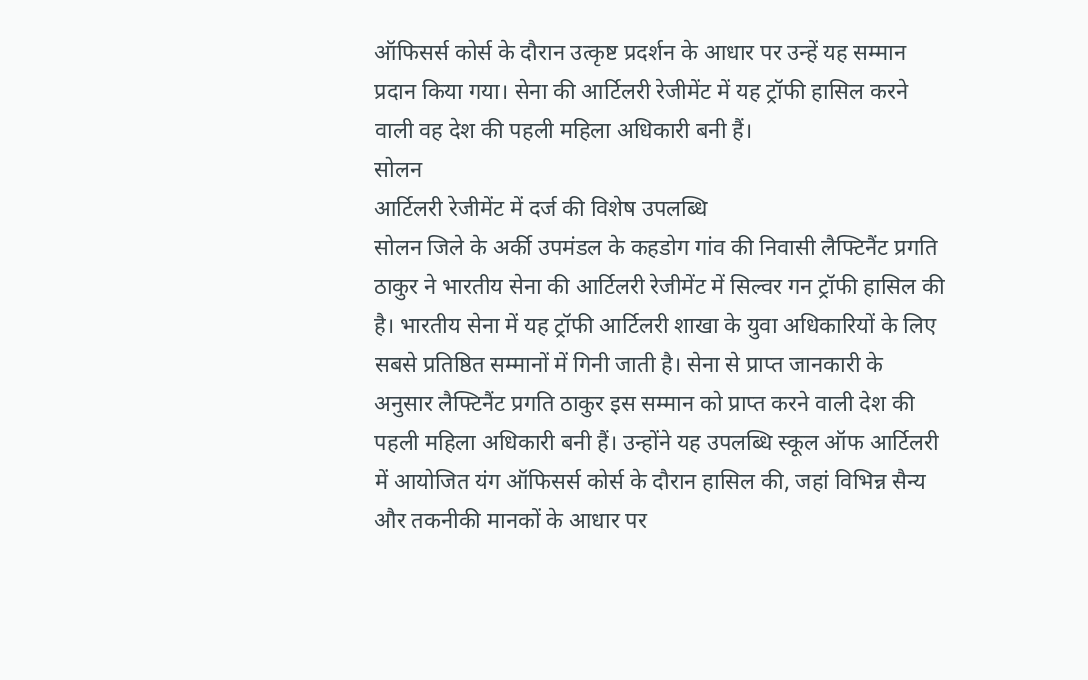ऑफिसर्स कोर्स के दौरान उत्कृष्ट प्रदर्शन के आधार पर उन्हें यह सम्मान प्रदान किया गया। सेना की आर्टिलरी रेजीमेंट में यह ट्रॉफी हासिल करने वाली वह देश की पहली महिला अधिकारी बनी हैं।
सोलन
आर्टिलरी रेजीमेंट में दर्ज की विशेष उपलब्धि
सोलन जिले के अर्की उपमंडल के कहडोग गांव की निवासी लैफ्टिनैंट प्रगति ठाकुर ने भारतीय सेना की आर्टिलरी रेजीमेंट में सिल्वर गन ट्रॉफी हासिल की है। भारतीय सेना में यह ट्रॉफी आर्टिलरी शाखा के युवा अधिकारियों के लिए सबसे प्रतिष्ठित सम्मानों में गिनी जाती है। सेना से प्राप्त जानकारी के अनुसार लैफ्टिनैंट प्रगति ठाकुर इस सम्मान को प्राप्त करने वाली देश की पहली महिला अधिकारी बनी हैं। उन्होंने यह उपलब्धि स्कूल ऑफ आर्टिलरी में आयोजित यंग ऑफिसर्स कोर्स के दौरान हासिल की, जहां विभिन्न सैन्य और तकनीकी मानकों के आधार पर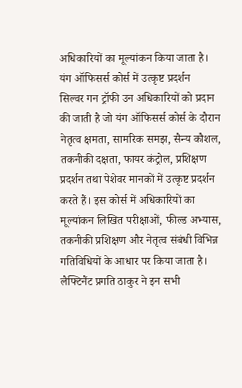अधिकारियों का मूल्यांकन किया जाता है।
यंग ऑफिसर्स कोर्स में उत्कृष्ट प्रदर्शन
सिल्वर गन ट्रॉफी उन अधिकारियों को प्रदान की जाती है जो यंग ऑफिसर्स कोर्स के दौरान नेतृत्व क्षमता, सामरिक समझ, सैन्य कौशल, तकनीकी दक्षता, फायर कंट्रोल, प्रशिक्षण प्रदर्शन तथा पेशेवर मानकों में उत्कृष्ट प्रदर्शन करते हैं। इस कोर्स में अधिकारियों का मूल्यांकन लिखित परीक्षाओं, फील्ड अभ्यास, तकनीकी प्रशिक्षण और नेतृत्व संबंधी विभिन्न गतिविधियों के आधार पर किया जाता है। लैफ्टिनैंट प्रगति ठाकुर ने इन सभी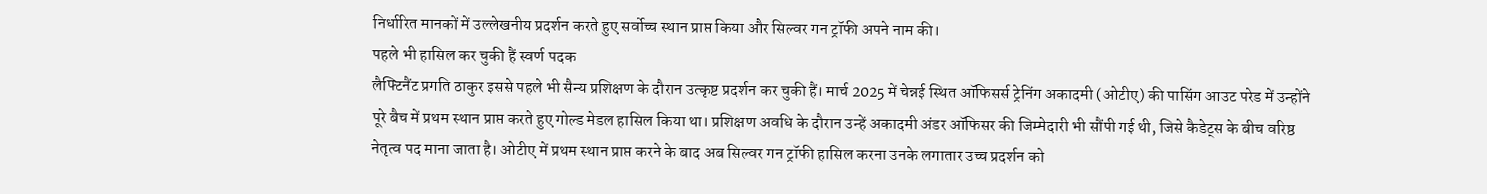निर्धारित मानकों में उल्लेखनीय प्रदर्शन करते हुए सर्वोच्च स्थान प्राप्त किया और सिल्वर गन ट्रॉफी अपने नाम की।
पहले भी हासिल कर चुकी हैं स्वर्ण पदक
लैफ्टिनैंट प्रगति ठाकुर इससे पहले भी सैन्य प्रशिक्षण के दौरान उत्कृष्ट प्रदर्शन कर चुकी हैं। मार्च 2025 में चेन्नई स्थित ऑफिसर्स ट्रेनिंग अकादमी (ओटीए) की पासिंग आउट परेड में उन्होंने पूरे बैच में प्रथम स्थान प्राप्त करते हुए गोल्ड मेडल हासिल किया था। प्रशिक्षण अवधि के दौरान उन्हें अकादमी अंडर ऑफिसर की जिम्मेदारी भी सौंपी गई थी, जिसे कैडेट्स के बीच वरिष्ठ नेतृत्व पद माना जाता है। ओटीए में प्रथम स्थान प्राप्त करने के बाद अब सिल्वर गन ट्रॉफी हासिल करना उनके लगातार उच्च प्रदर्शन को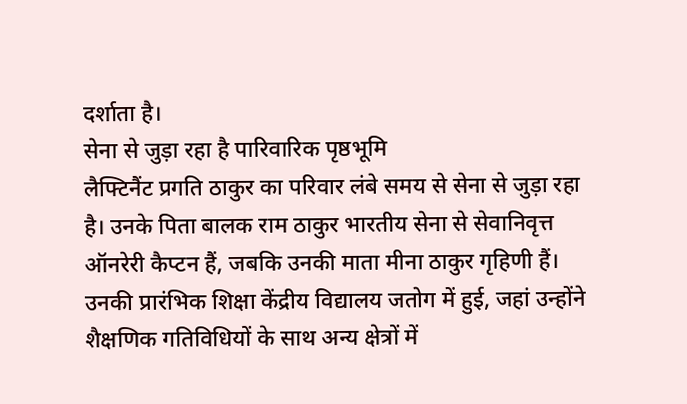दर्शाता है।
सेना से जुड़ा रहा है पारिवारिक पृष्ठभूमि
लैफ्टिनैंट प्रगति ठाकुर का परिवार लंबे समय से सेना से जुड़ा रहा है। उनके पिता बालक राम ठाकुर भारतीय सेना से सेवानिवृत्त ऑनरेरी कैप्टन हैं, जबकि उनकी माता मीना ठाकुर गृहिणी हैं। उनकी प्रारंभिक शिक्षा केंद्रीय विद्यालय जतोग में हुई, जहां उन्होंने शैक्षणिक गतिविधियों के साथ अन्य क्षेत्रों में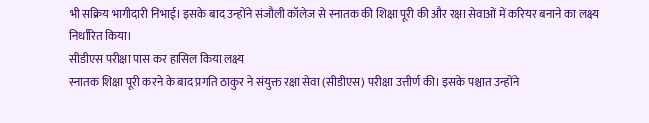भी सक्रिय भागीदारी निभाई। इसके बाद उन्होंने संजौली कॉलेज से स्नातक की शिक्षा पूरी की और रक्षा सेवाओं में करियर बनाने का लक्ष्य निर्धारित किया।
सीडीएस परीक्षा पास कर हासिल किया लक्ष्य
स्नातक शिक्षा पूरी करने के बाद प्रगति ठाकुर ने संयुक्त रक्षा सेवा (सीडीएस) परीक्षा उत्तीर्ण की। इसके पश्चात उन्होंने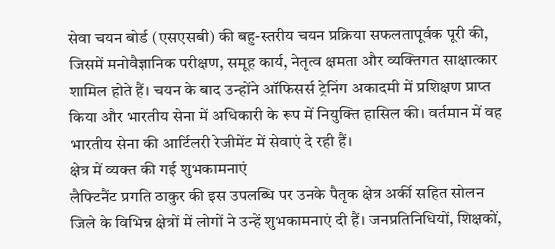सेवा चयन बोर्ड (एसएसबी) की बहु-स्तरीय चयन प्रक्रिया सफलतापूर्वक पूरी की, जिसमें मनोवैज्ञानिक परीक्षण, समूह कार्य, नेतृत्व क्षमता और व्यक्तिगत साक्षात्कार शामिल होते हैं। चयन के बाद उन्होंने ऑफिसर्स ट्रेनिंग अकादमी में प्रशिक्षण प्राप्त किया और भारतीय सेना में अधिकारी के रूप में नियुक्ति हासिल की। वर्तमान में वह भारतीय सेना की आर्टिलरी रेजीमेंट में सेवाएं दे रही हैं।
क्षेत्र में व्यक्त की गई शुभकामनाएं
लैफ्टिनैंट प्रगति ठाकुर की इस उपलब्धि पर उनके पैतृक क्षेत्र अर्की सहित सोलन जिले के विभिन्न क्षेत्रों में लोगों ने उन्हें शुभकामनाएं दी हैं। जनप्रतिनिधियों, शिक्षकों,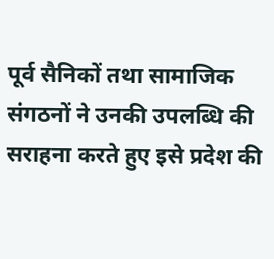पूर्व सैनिकों तथा सामाजिक संगठनों ने उनकी उपलब्धि की सराहना करते हुए इसे प्रदेश की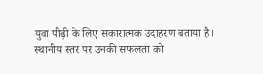युवा पीढ़ी के लिए सकारात्मक उदाहरण बताया है। स्थानीय स्तर पर उनकी सफलता को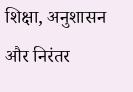शिक्षा, अनुशासन और निरंतर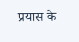प्रयास के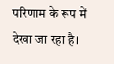परिणाम के रूप में देखा जा रहा है।